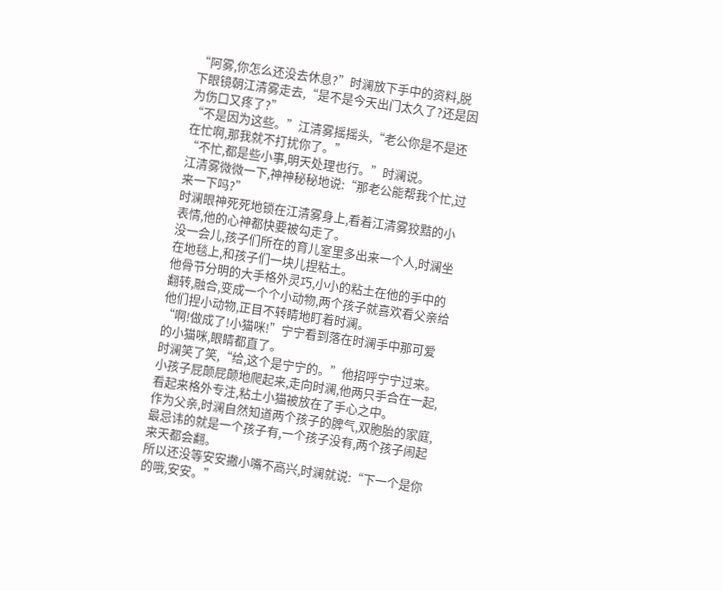“阿雾,你怎么还没去休息?”时澜放下手中的资料,脱下眼镜朝江清雾走去,“是不是今天出门太久了?还是因为伤口又疼了?”
“不是因为这些。”江清雾摇摇头,“老公你是不是还在忙啊,那我就不打扰你了。”
“不忙,都是些小事,明天处理也行。”时澜说。
江清雾微微一下,神神秘秘地说:“那老公能帮我个忙,过来一下吗?”
时澜眼神死死地锁在江清雾身上,看着江清雾狡黠的小表情,他的心神都快要被勾走了。
没一会儿,孩子们所在的育儿室里多出来一个人,时澜坐在地毯上,和孩子们一块儿捏粘土。
他骨节分明的大手格外灵巧,小小的粘土在他的手中的翻转,融合,变成一个个小动物,两个孩子就喜欢看父亲给他们捏小动物,正目不转睛地盯着时澜。
“啊!做成了!小猫咪!”宁宁看到落在时澜手中那可爱的小猫咪,眼睛都直了。
时澜笑了笑,“给,这个是宁宁的。”他招呼宁宁过来。
小孩子屁颠屁颠地爬起来,走向时澜,他两只手合在一起,看起来格外专注,粘土小猫被放在了手心之中。
作为父亲,时澜自然知道两个孩子的脾气,双胞胎的家庭,最忌讳的就是一个孩子有,一个孩子没有,两个孩子闹起来天都会翻。
所以还没等安安撇小嘴不高兴,时澜就说:“下一个是你的哦,安安。”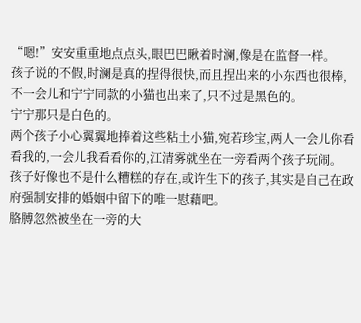“嗯!”安安重重地点点头,眼巴巴瞅着时澜,像是在监督一样。
孩子说的不假,时澜是真的捏得很快,而且捏出来的小东西也很棒,不一会儿和宁宁同款的小猫也出来了,只不过是黑色的。
宁宁那只是白色的。
两个孩子小心翼翼地捧着这些粘土小猫,宛若珍宝,两人一会儿你看看我的,一会儿我看看你的,江清雾就坐在一旁看两个孩子玩闹。
孩子好像也不是什么糟糕的存在,或许生下的孩子,其实是自己在政府强制安排的婚姻中留下的唯一慰藉吧。
胳膊忽然被坐在一旁的大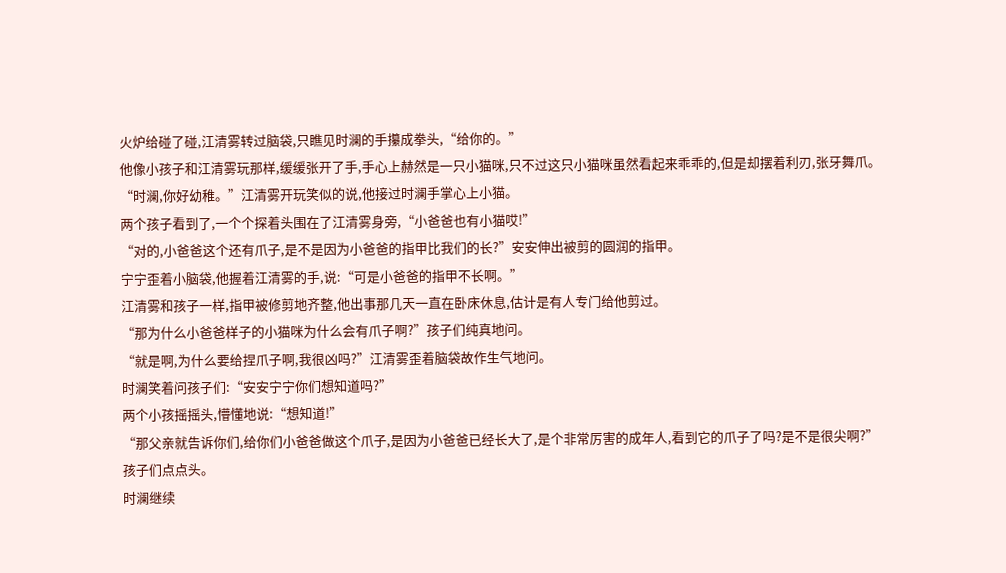火炉给碰了碰,江清雾转过脑袋,只瞧见时澜的手攥成拳头,“给你的。”
他像小孩子和江清雾玩那样,缓缓张开了手,手心上赫然是一只小猫咪,只不过这只小猫咪虽然看起来乖乖的,但是却摆着利刃,张牙舞爪。
“时澜,你好幼稚。”江清雾开玩笑似的说,他接过时澜手掌心上小猫。
两个孩子看到了,一个个探着头围在了江清雾身旁,“小爸爸也有小猫哎!”
“对的,小爸爸这个还有爪子,是不是因为小爸爸的指甲比我们的长?”安安伸出被剪的圆润的指甲。
宁宁歪着小脑袋,他握着江清雾的手,说:“可是小爸爸的指甲不长啊。”
江清雾和孩子一样,指甲被修剪地齐整,他出事那几天一直在卧床休息,估计是有人专门给他剪过。
“那为什么小爸爸样子的小猫咪为什么会有爪子啊?”孩子们纯真地问。
“就是啊,为什么要给捏爪子啊,我很凶吗?”江清雾歪着脑袋故作生气地问。
时澜笑着问孩子们:“安安宁宁你们想知道吗?”
两个小孩摇摇头,懵懂地说:“想知道!”
“那父亲就告诉你们,给你们小爸爸做这个爪子,是因为小爸爸已经长大了,是个非常厉害的成年人,看到它的爪子了吗?是不是很尖啊?”
孩子们点点头。
时澜继续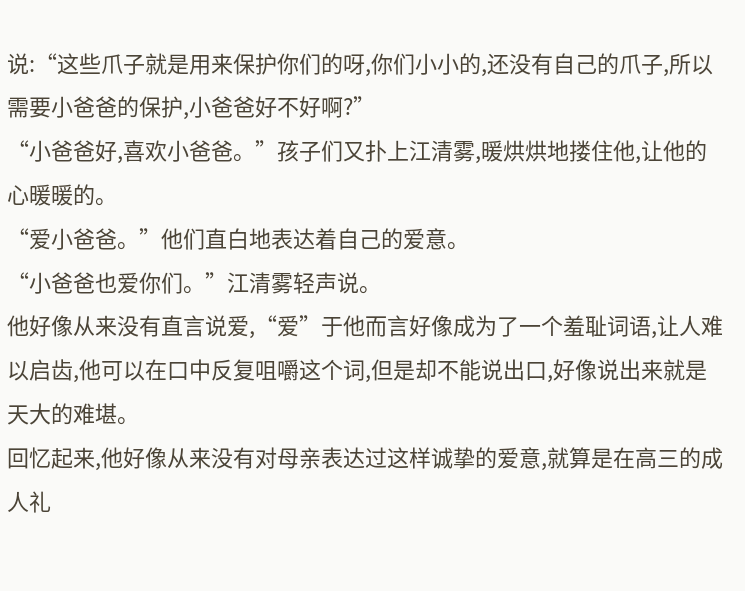说:“这些爪子就是用来保护你们的呀,你们小小的,还没有自己的爪子,所以需要小爸爸的保护,小爸爸好不好啊?”
“小爸爸好,喜欢小爸爸。”孩子们又扑上江清雾,暖烘烘地搂住他,让他的心暖暖的。
“爱小爸爸。”他们直白地表达着自己的爱意。
“小爸爸也爱你们。”江清雾轻声说。
他好像从来没有直言说爱,“爱”于他而言好像成为了一个羞耻词语,让人难以启齿,他可以在口中反复咀嚼这个词,但是却不能说出口,好像说出来就是天大的难堪。
回忆起来,他好像从来没有对母亲表达过这样诚挚的爱意,就算是在高三的成人礼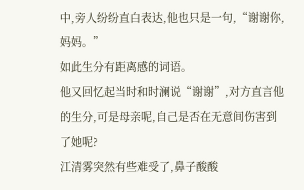中,旁人纷纷直白表达,他也只是一句,“谢谢你,妈妈。”
如此生分有距离感的词语。
他又回忆起当时和时澜说“谢谢”,对方直言他的生分,可是母亲呢,自己是否在无意间伤害到了她呢?
江清雾突然有些难受了,鼻子酸酸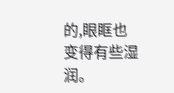的,眼眶也变得有些湿润。